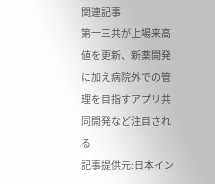関連記事
第一三共が上場来高値を更新、新薬開発に加え病院外での管理を目指すアプリ共同開発など注目される
記事提供元:日本イン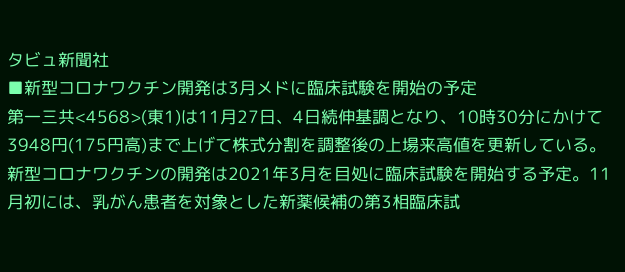タビュ新聞社
■新型コロナワクチン開発は3月メドに臨床試験を開始の予定
第一三共<4568>(東1)は11月27日、4日続伸基調となり、10時30分にかけて3948円(175円高)まで上げて株式分割を調整後の上場来高値を更新している。
新型コロナワクチンの開発は2021年3月を目処に臨床試験を開始する予定。11月初には、乳がん患者を対象とした新薬候補の第3相臨床試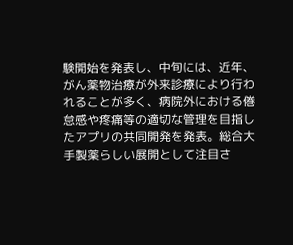験開始を発表し、中旬には、近年、がん薬物治療が外来診療により行われることが多く、病院外における倦怠感や疼痛等の適切な管理を目指したアプリの共同開発を発表。総合大手製薬らしい展開として注目さ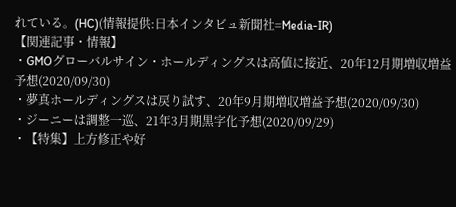れている。(HC)(情報提供:日本インタビュ新聞社=Media-IR)
【関連記事・情報】
・GMOグローバルサイン・ホールディングスは高値に接近、20年12月期増収増益予想(2020/09/30)
・夢真ホールディングスは戻り試す、20年9月期増収増益予想(2020/09/30)
・ジーニーは調整一巡、21年3月期黒字化予想(2020/09/29)
・【特集】上方修正や好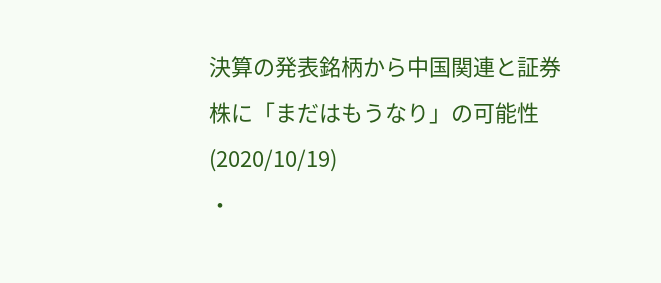決算の発表銘柄から中国関連と証券株に「まだはもうなり」の可能性(2020/10/19)
・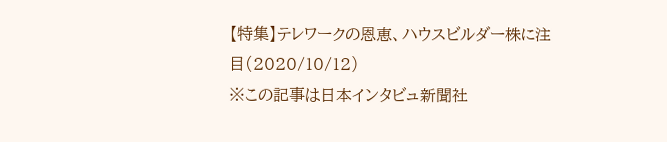【特集】テレワークの恩恵、ハウスビルダー株に注目(2020/10/12)
※この記事は日本インタビュ新聞社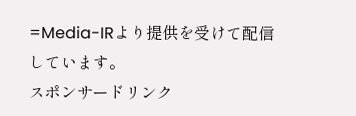=Media-IRより提供を受けて配信しています。
スポンサードリンク